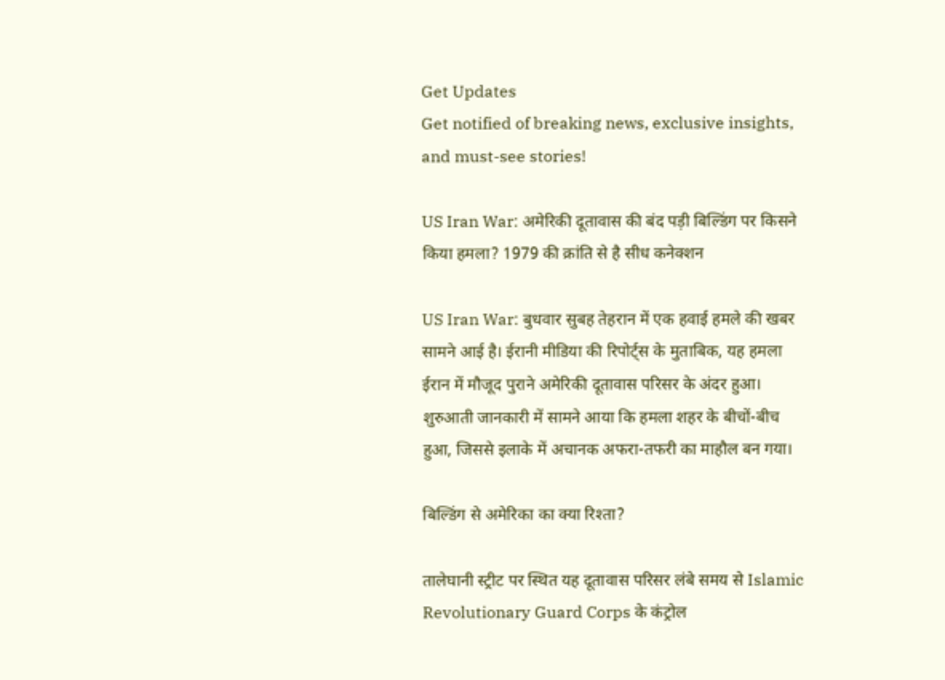Get Updates
Get notified of breaking news, exclusive insights, and must-see stories!

US Iran War: अमेरिकी दूतावास की बंद पड़ी बिल्डिंग पर किसने किया हमला? 1979 की क्रांति से है सीध कनेक्शन

US Iran War: बुधवार सुबह तेहरान में एक हवाई हमले की खबर सामने आई है। ईरानी मीडिया की रिपोर्ट्स के मुताबिक, यह हमला ईरान में मौजूद पुराने अमेरिकी दूतावास परिसर के अंदर हुआ। शुरुआती जानकारी में सामने आया कि हमला शहर के बीचों-बीच हुआ, जिससे इलाके में अचानक अफरा-तफरी का माहौल बन गया।

बिल्डिंग से अमेरिका का क्या रिश्ता?

तालेघानी स्ट्रीट पर स्थित यह दूतावास परिसर लंबे समय से Islamic Revolutionary Guard Corps के कंट्रोल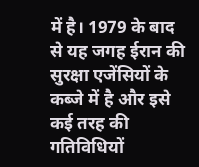में है। 1979 के बाद से यह जगह ईरान की सुरक्षा एजेंसियों के कब्जे में है और इसे कई तरह की गतिविधियों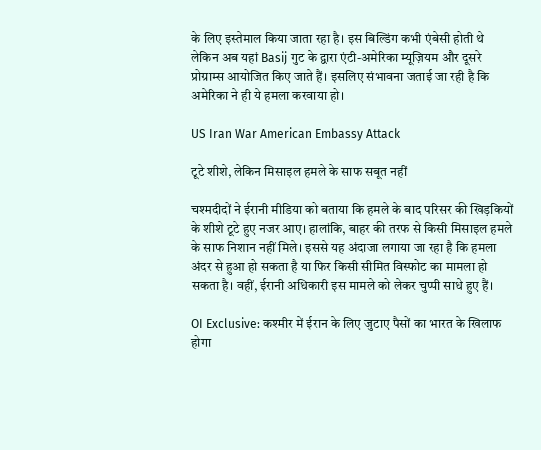के लिए इस्तेमाल किया जाता रहा है। इस बिल्डिंग कभी एंबेसी होती थे लेकिन अब यहां Basij गुट के द्वारा एंटी-अमेरिका म्यूज़ियम और दूसरे प्रोग्राम्स आयोजित किए जाते हैं। इसलिए संभावना जताई जा रही है कि अमेरिका ने ही ये हमला करवाया हो।

US Iran War American Embassy Attack

टूटे शीशे, लेकिन मिसाइल हमले के साफ सबूत नहीं

चश्मदीदों ने ईरानी मीडिया को बताया कि हमले के बाद परिसर की खिड़कियों के शीशे टूटे हुए नजर आए। हालांकि, बाहर की तरफ से किसी मिसाइल हमले के साफ निशान नहीं मिले। इससे यह अंदाजा लगाया जा रहा है कि हमला अंदर से हुआ हो सकता है या फिर किसी सीमित विस्फोट का मामला हो सकता है। वहीं, ईरानी अधिकारी इस मामले को लेकर चुप्पी साधे हुए हैं।

OI Exclusive: कश्मीर में ईरान के लिए जुटाए पैसों का भारत के खिलाफ होगा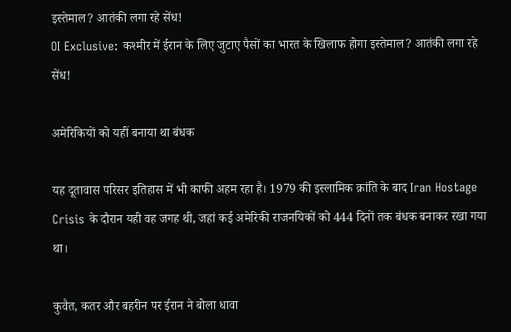इस्तेमाल? आतंकी लगा रहे सेंध!
OI Exclusive: कश्मीर में ईरान के लिए जुटाए पैसों का भारत के खिलाफ होगा इस्तेमाल? आतंकी लगा रहे सेंध!

अमेरिकियों को यहीं बनाया था बंधक

यह दूतावास परिसर इतिहास में भी काफी अहम रहा है। 1979 की इस्लामिक क्रांति के बाद Iran Hostage Crisis के दौरान यही वह जगह थी, जहां कई अमेरिकी राजनयिकों को 444 दिनों तक बंधक बनाकर रखा गया था।

कुवैत, कतर और बहरीन पर ईरान ने बोला धावा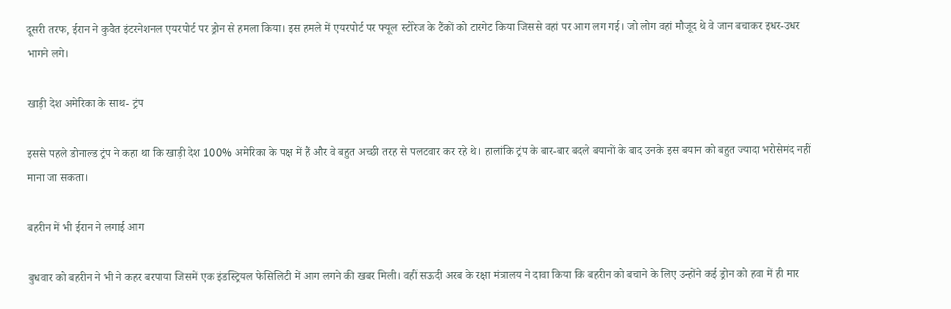दूसरी तरफ, ईरान ने कुवैत इंटरनेशनल एयरपोर्ट पर ड्रोन से हमला किया। इस हमले में एयरपोर्ट पर फ्यूल स्टोरेज के टैंकों को टारगेट किया जिससे वहां पर आग लग गई। जो लोग वहां मौजूद थे वे जान बचाकर इधर-उधर भागने लगे।

खाड़ी देश अमेरिका के साथ- ट्रंप

इससे पहले डोनाल्ड ट्रंप ने कहा था कि खाड़ी देश 100% अमेरिका के पक्ष में हैं और वे बहुत अच्छी तरह से पलटवार कर रहे थे। हालांकि ट्रंप के बार-बार बदले बयानों के बाद उनके इस बयान को बहुत ज्यादा भरोसेमंद नहीं माना जा सकता।

बहरीन में भी ईरान ने लगाई आग

बुधवार को बहरीन ने भी ने कहर बरपाया जिसमें एक इंडस्ट्रियल फेसिलिटी में आग लगने की खबर मिली। वहीं सऊदी अरब के रक्षा मंत्रालय ने दावा किया कि बहरीन को बचाने के लिए उन्होंने कई ड्रोन को हवा में ही मार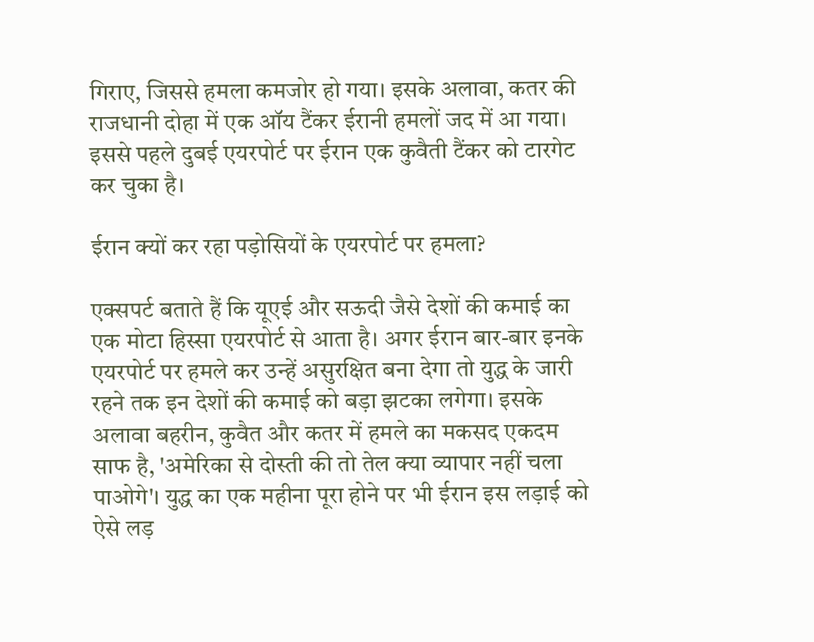गिराए, जिससे हमला कमजोर हो गया। इसके अलावा, कतर की राजधानी दोहा में एक ऑय टैंकर ईरानी हमलों जद में आ गया। इससे पहले दुबई एयरपोर्ट पर ईरान एक कुवैती टैंकर को टारगेट कर चुका है।

ईरान क्यों कर रहा पड़ोसियों के एयरपोर्ट पर हमला?

एक्सपर्ट बताते हैं कि यूएई और सऊदी जैसे देशों की कमाई का एक मोटा हिस्सा एयरपोर्ट से आता है। अगर ईरान बार-बार इनके एयरपोर्ट पर हमले कर उन्हें असुरक्षित बना देगा तो युद्ध के जारी रहने तक इन देशों की कमाई को बड़ा झटका लगेगा। इसके अलावा बहरीन, कुवैत और कतर में हमले का मकसद एकदम साफ है, 'अमेरिका से दोस्ती की तो तेल क्या व्यापार नहीं चला पाओगे'। युद्ध का एक महीना पूरा होने पर भी ईरान इस लड़ाई को ऐसे लड़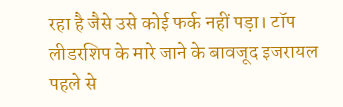रहा है जैसे उसे कोई फर्क नहीं पड़ा। टॉप लीडरशिप के मारे जाने के बावजूद इजरायल पहले से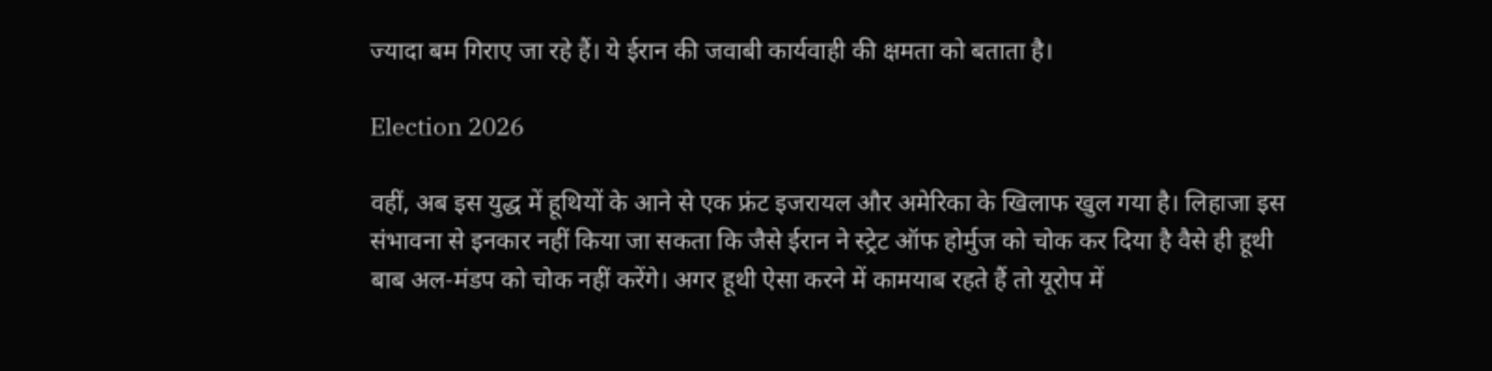ज्यादा बम गिराए जा रहे हैं। ये ईरान की जवाबी कार्यवाही की क्षमता को बताता है।

Election 2026

वहीं, अब इस युद्ध में हूथियों के आने से एक फ्रंट इजरायल और अमेरिका के खिलाफ खुल गया है। लिहाजा इस संभावना से इनकार नहीं किया जा सकता कि जैसे ईरान ने स्ट्रेट ऑफ होर्मुज को चोक कर दिया है वैसे ही हूथी बाब अल-मंडप को चोक नहीं करेंगे। अगर हूथी ऐसा करने में कामयाब रहते हैं तो यूरोप में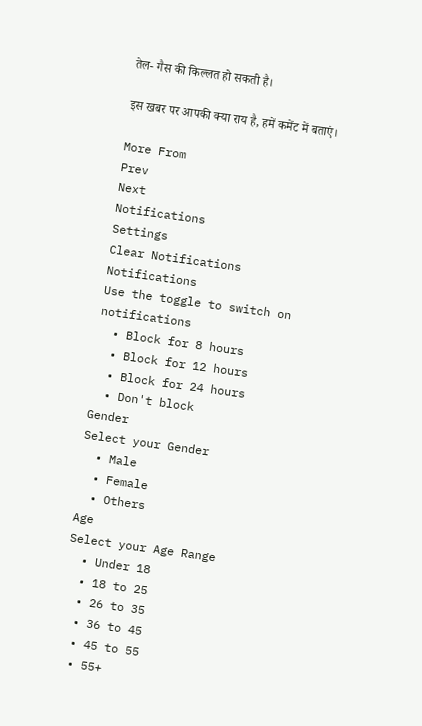तेल- गैस की किल्लत हो सकती है।

इस खबर पर आपकी क्या राय है, हमें कमेंट में बताएं।

More From
Prev
Next
Notifications
Settings
Clear Notifications
Notifications
Use the toggle to switch on notifications
  • Block for 8 hours
  • Block for 12 hours
  • Block for 24 hours
  • Don't block
Gender
Select your Gender
  • Male
  • Female
  • Others
Age
Select your Age Range
  • Under 18
  • 18 to 25
  • 26 to 35
  • 36 to 45
  • 45 to 55
  • 55+